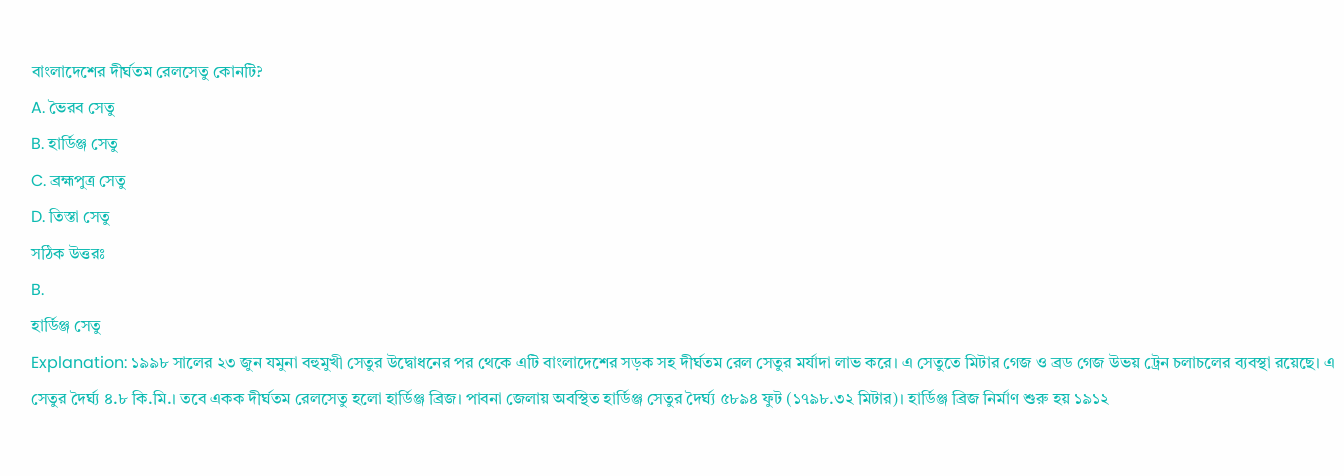বাংলাদেশের দীর্ঘতম রেলসেতু কোনটি?
A. ভৈরব সেতু
B. হার্ডিঞ্জ সেতু
C. ব্রহ্মপুত্র সেতু
D. তিস্তা সেতু
সঠিক উত্তরঃ
B.
হার্ডিঞ্জ সেতু
Explanation: ১৯৯৮ সালের ২৩ জুন যমুনা বহুমুখী সেতুর উদ্বোধনের পর থেকে এটি বাংলাদেশের সড়ক সহ দীর্ঘতম রেল সেতুর মর্যাদা লাভ করে। এ সেতুতে মিটার গেজ ও ব্রড গেজ উভয় ট্রেন চলাচলের ব্যবস্থা রয়েছে। এ সেতুর দৈর্ঘ্য ৪.৮ কি.মি.। তবে একক দীর্ঘতম রেলসেতু হলো হার্ডিঞ্জ ব্রিজ। পাবনা জেলায় অবস্থিত হার্ডিঞ্জ সেতুর দৈর্ঘ্য ৫৮৯৪ ফুট (১৭৯৮.৩২ মিটার)। হার্ডিঞ্জ ব্রিজ নির্মাণ শুরু হয় ১৯১২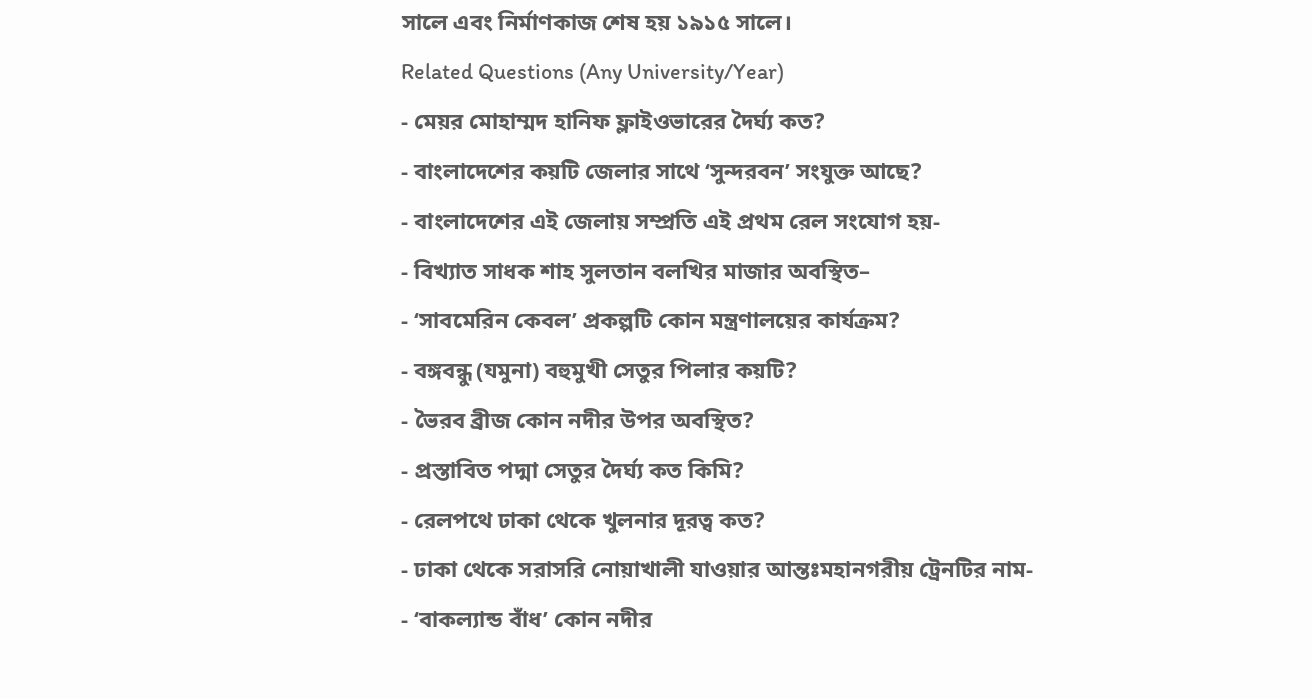সালে এবং নির্মাণকাজ শেষ হয় ১৯১৫ সালে।
Related Questions (Any University/Year)
- মেয়র মোহাম্মদ হানিফ ফ্লাইওভারের দৈর্ঘ্য কত?
- বাংলাদেশের কয়টি জেলার সাথে ‘সুন্দরবন’ সংযুক্ত আছে?
- বাংলাদেশের এই জেলায় সম্প্রতি এই প্রথম রেল সংযোগ হয়-
- বিখ্যাত সাধক শাহ সুলতান বলখির মাজার অবস্থিত–
- ‘সাবমেরিন কেবল’ প্রকল্পটি কোন মন্ত্রণালয়ের কার্যক্রম?
- বঙ্গবন্ধু (যমুনা) বহুমুখী সেতুর পিলার কয়টি?
- ভৈরব ব্রীজ কোন নদীর উপর অবস্থিত?
- প্রস্তাবিত পদ্মা সেতুর দৈর্ঘ্য কত কিমি?
- রেলপথে ঢাকা থেকে খুলনার দূরত্ব কত?
- ঢাকা থেকে সরাসরি নোয়াখালী যাওয়ার আন্তঃমহানগরীয় ট্রেনটির নাম-
- ‘বাকল্যান্ড বাঁধ’ কোন নদীর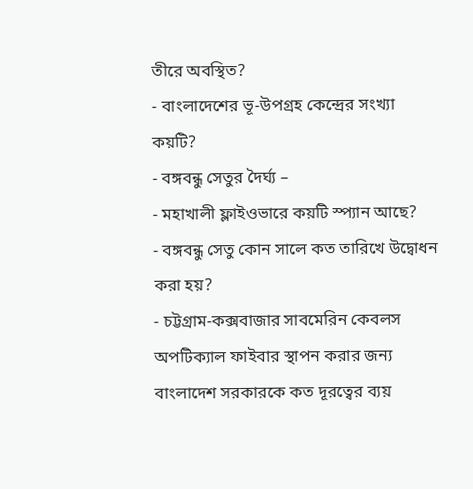তীরে অবস্থিত?
- বাংলাদেশের ভূ-উপগ্রহ কেন্দ্রের সংখ্যা কয়টি?
- বঙ্গবন্ধু সেতুর দৈর্ঘ্য –
- মহাখালী ফ্লাইওভারে কয়টি স্প্যান আছে?
- বঙ্গবন্ধু সেতু কোন সালে কত তারিখে উদ্বোধন করা হয়?
- চট্টগ্রাম-কক্সবাজার সাবমেরিন কেবলস অপটিক্যাল ফাইবার স্থাপন করার জন্য বাংলাদেশ সরকারকে কত দূরত্বের ব্যয়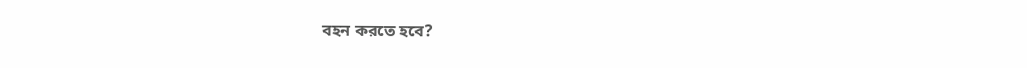বহন করতে হবে?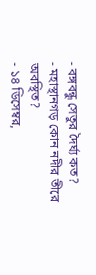- বঙ্গবন্ধু সেতুর দৈর্ঘ্য কত?
- মহাস্থানগড় কোন নদীর তীরে অবস্থিত?
- ১৪ ডিসেম্বর,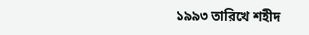১৯৯৩ তারিখে শহীদ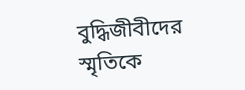বুদ্ধিজীবীদের স্মৃতিকে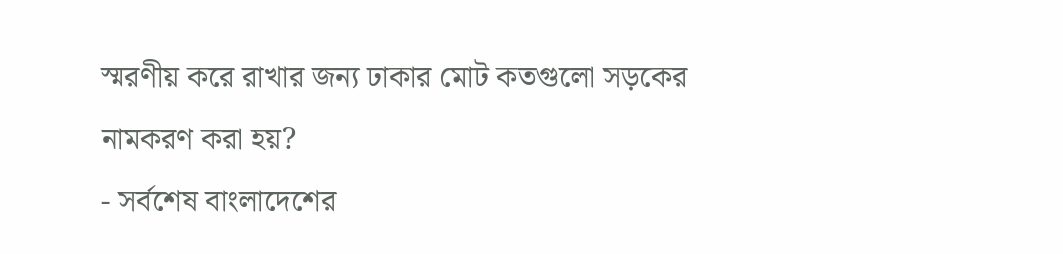স্মরণীয় করে রাখার জন্য ঢাকার মোট কতগুলো সড়কের নামকরণ করা হয়?
- সর্বশেষ বাংলাদেশের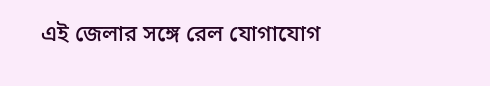এই জেলার সঙ্গে রেল যোগাযোগ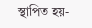স্থাপিত হয়-